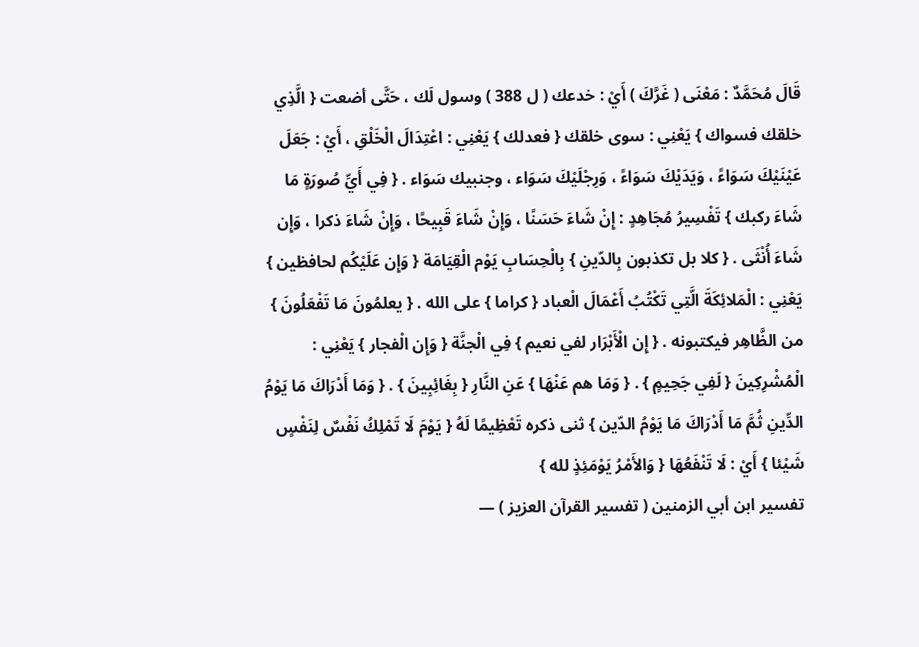قَالَ مُحَمَّدٌ : مَعْنَى ( غَرَّكَ ) أَيْ : خدعك ( ل 388 ) وسول لَك ، حَتَّى أضعت { الَّذِي خلقك فسواك } يَعْنِي : سوى خلقك { فعدلك } يَعْنِي : اعْتِدَالَ الْخَلْقِ ، أَيْ : جَعَلَ عَيْنَيْكَ سَوَاءً ، وَيَدَيْكَ سَوَاءً ، وَرِجْلَيْكَ سَوَاء ، وجنبيك سَوَاء . { فِي أَيِّ صُورَةٍ مَا شَاءَ ركبك } تَفْسِيرُ مُجَاهِدٍ : إِنْ شَاءَ حَسَنًا ، وَإِنْ شَاءَ قَبِيحًا ، وَإِنْ شَاءَ ذكرا ، وَإِن شَاءَ أُنْثَى . { كلا بل تكذبون بِالدّينِ } بِالْحِسَابِ يَوْم الْقِيَامَة { وَإِن عَلَيْكُم لحافظين } يَعْنِي : الْمَلائِكَةَ الَّتِي تَكْتُبُ أَعْمَالَ الْعباد { كراما } على الله . { يعلمُونَ مَا تَفْعَلُونَ } من الظَّاهِر فيكتبونه . { إِن الْأَبْرَار لفي نعيم } فِي الْجنَّة { وَإِن الْفجار } يَعْنِي : الْمُشْرِكِينَ { لَفِي جَحِيمٍ } . { وَمَا هم عَنْهَا } عَنِ النَّارِ { بِغَائِبِينَ } . { وَمَا أَدْرَاكَ مَا يَوْمُ الدِّينِ ثُمَّ مَا أَدْرَاكَ مَا يَوْمُ الدّين } ثنى ذكره تَعْظِيمًا لَهُ { يَوْمَ لَا تَمْلِكُ نَفْسٌ لِنَفْسٍ شَيْئا } أَيْ : لَا تَنْفَعُهَا { وَالأَمْرُ يَوْمَئِذٍ لله }
تفسير ابن أبي الزمنين ( تفسير القرآن العزيز ) —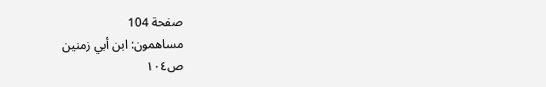صفحة 104
مساهمون: ابن أبي زمنين
ص١٠٤